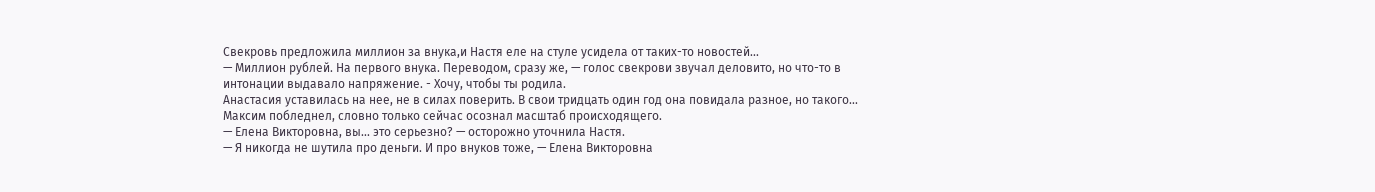Свекровь предложила миллион за внука,и Настя еле на стуле усидела от таких-то новостей...
— Миллион рублей. На первого внука. Переводом, сразу же, — голос свекрови звучал деловито, но что-то в интонации выдавало напряжение. - Хочу, чтобы ты родила.
Анастасия уставилась на нее, не в силах поверить. В свои тридцать один год она повидала разное, но такого... Максим побледнел, словно только сейчас осознал масштаб происходящего.
— Елена Викторовна, вы... это серьезно? — осторожно уточнила Настя.
— Я никогда не шутила про деньги. И про внуков тоже, — Елена Викторовна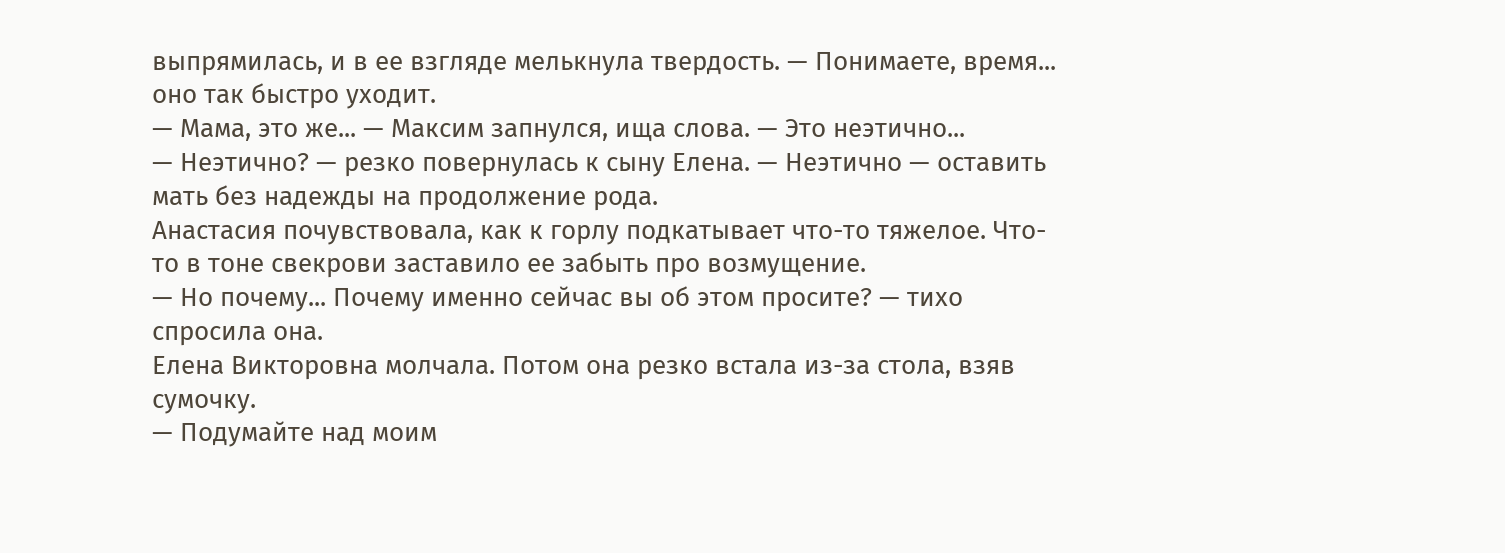выпрямилась, и в ее взгляде мелькнула твердость. — Понимаете, время... оно так быстро уходит.
— Мама, это же... — Максим запнулся, ища слова. — Это неэтично...
— Неэтично? — резко повернулась к сыну Елена. — Неэтично — оставить мать без надежды на продолжение рода.
Анастасия почувствовала, как к горлу подкатывает что-то тяжелое. Что-то в тоне свекрови заставило ее забыть про возмущение.
— Но почему... Почему именно сейчас вы об этом просите? — тихо спросила она.
Елена Викторовна молчала. Потом она резко встала из-за стола, взяв сумочку.
— Подумайте над моим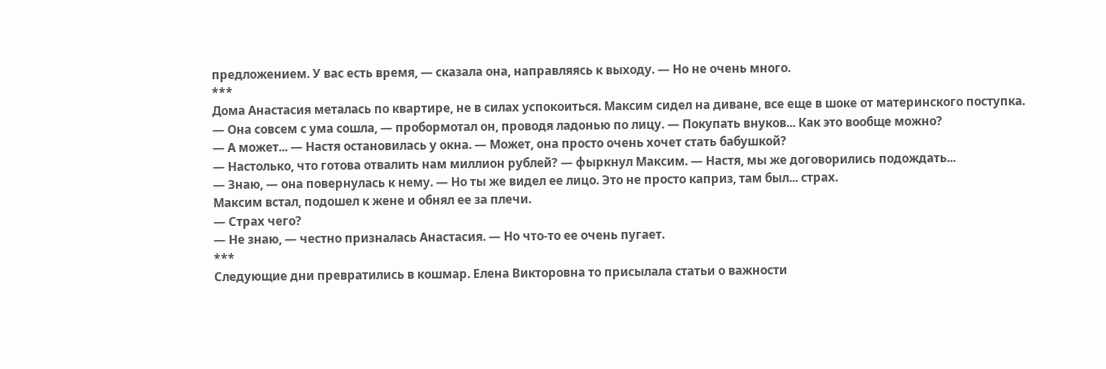предложением. У вас есть время, — сказала она, направляясь к выходу. — Но не очень много.
***
Дома Анастасия металась по квартире, не в силах успокоиться. Максим сидел на диване, все еще в шоке от материнского поступка.
— Она совсем с ума сошла, — пробормотал он, проводя ладонью по лицу. — Покупать внуков... Как это вообще можно?
— А может... — Настя остановилась у окна. — Может, она просто очень хочет стать бабушкой?
— Настолько, что готова отвалить нам миллион рублей? — фыркнул Максим. — Настя, мы же договорились подождать...
— Знаю, — она повернулась к нему. — Но ты же видел ее лицо. Это не просто каприз, там был... страх.
Максим встал, подошел к жене и обнял ее за плечи.
— Страх чего?
— Не знаю, — честно призналась Анастасия. — Но что-то ее очень пугает.
***
Следующие дни превратились в кошмар. Елена Викторовна то присылала статьи о важности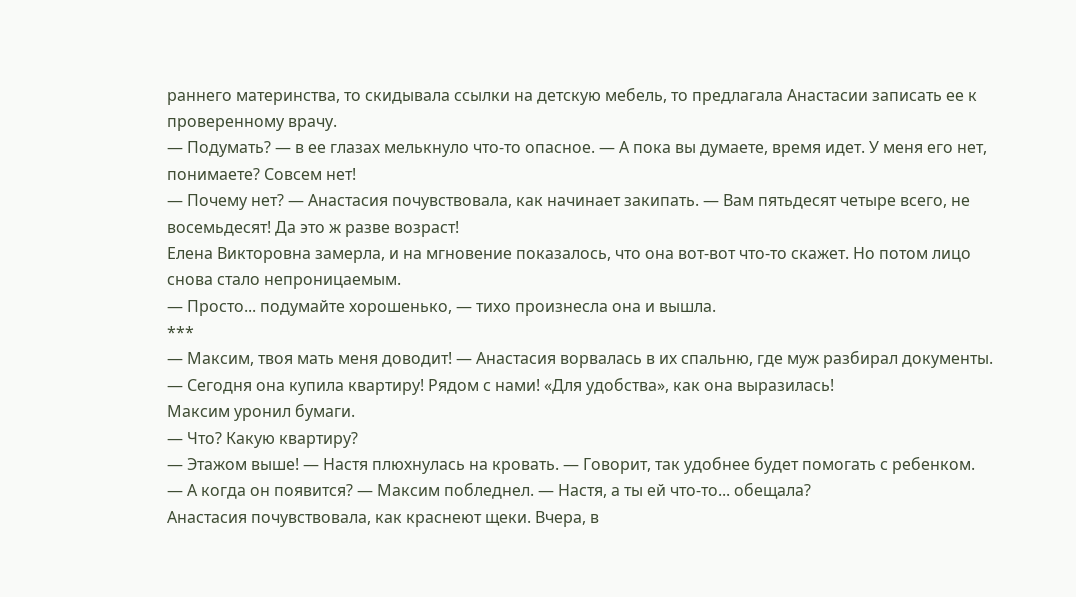раннего материнства, то скидывала ссылки на детскую мебель, то предлагала Анастасии записать ее к проверенному врачу.
— Подумать? — в ее глазах мелькнуло что-то опасное. — А пока вы думаете, время идет. У меня его нет, понимаете? Совсем нет!
— Почему нет? — Анастасия почувствовала, как начинает закипать. — Вам пятьдесят четыре всего, не восемьдесят! Да это ж разве возраст!
Елена Викторовна замерла, и на мгновение показалось, что она вот-вот что-то скажет. Но потом лицо снова стало непроницаемым.
— Просто... подумайте хорошенько, — тихо произнесла она и вышла.
***
— Максим, твоя мать меня доводит! — Анастасия ворвалась в их спальню, где муж разбирал документы. — Сегодня она купила квартиру! Рядом с нами! «Для удобства», как она выразилась!
Максим уронил бумаги.
— Что? Какую квартиру?
— Этажом выше! — Настя плюхнулась на кровать. — Говорит, так удобнее будет помогать с ребенком.
— А когда он появится? — Максим побледнел. — Настя, а ты ей что-то... обещала?
Анастасия почувствовала, как краснеют щеки. Вчера, в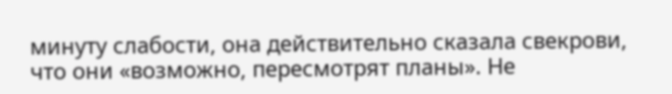минуту слабости, она действительно сказала свекрови, что они «возможно, пересмотрят планы». Не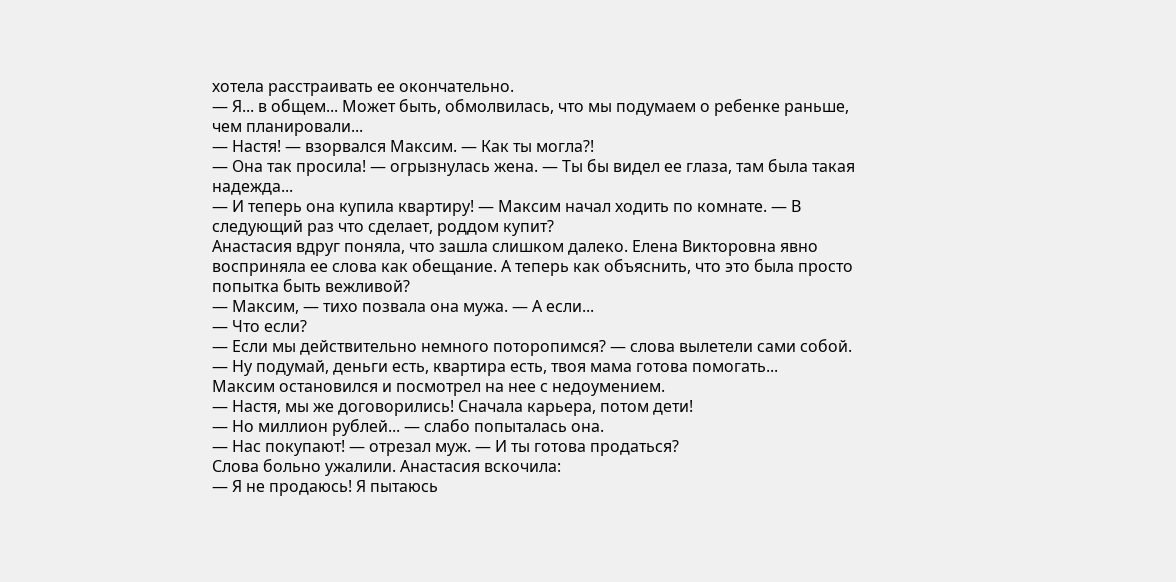хотела расстраивать ее окончательно.
— Я... в общем... Может быть, обмолвилась, что мы подумаем о ребенке раньше, чем планировали...
— Настя! — взорвался Максим. — Как ты могла?!
— Она так просила! — огрызнулась жена. — Ты бы видел ее глаза, там была такая надежда...
— И теперь она купила квартиру! — Максим начал ходить по комнате. — В следующий раз что сделает, роддом купит?
Анастасия вдруг поняла, что зашла слишком далеко. Елена Викторовна явно восприняла ее слова как обещание. А теперь как объяснить, что это была просто попытка быть вежливой?
— Максим, — тихо позвала она мужа. — А если...
— Что если?
— Если мы действительно немного поторопимся? — слова вылетели сами собой. — Ну подумай, деньги есть, квартира есть, твоя мама готова помогать...
Максим остановился и посмотрел на нее с недоумением.
— Настя, мы же договорились! Сначала карьера, потом дети!
— Но миллион рублей... — слабо попыталась она.
— Нас покупают! — отрезал муж. — И ты готова продаться?
Слова больно ужалили. Анастасия вскочила:
— Я не продаюсь! Я пытаюсь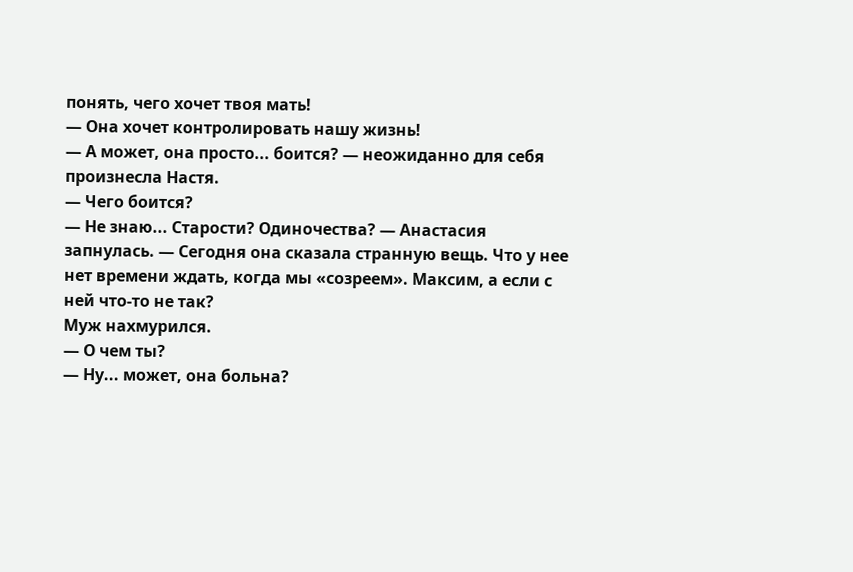понять, чего хочет твоя мать!
— Она хочет контролировать нашу жизнь!
— А может, она просто... боится? — неожиданно для себя произнесла Настя.
— Чего боится?
— Не знаю... Старости? Одиночества? — Анастасия запнулась. — Сегодня она сказала странную вещь. Что у нее нет времени ждать, когда мы «созреем». Максим, а если с ней что-то не так?
Муж нахмурился.
— О чем ты?
— Ну... может, она больна?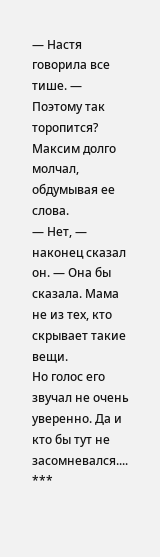— Настя говорила все тише. — Поэтому так торопится?
Максим долго молчал, обдумывая ее слова.
— Нет, — наконец сказал он. — Она бы сказала. Мама не из тех, кто скрывает такие вещи.
Но голос его звучал не очень уверенно. Да и кто бы тут не засомневался....
***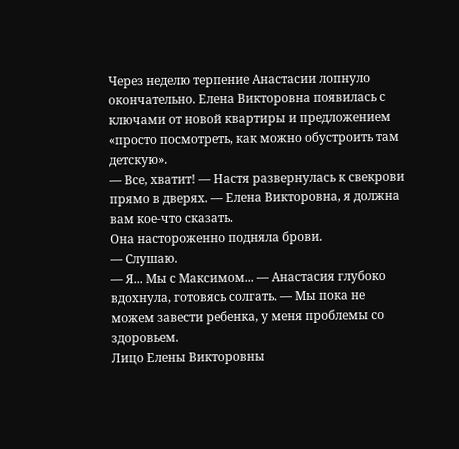Через неделю терпение Анастасии лопнуло окончательно. Елена Викторовна появилась с ключами от новой квартиры и предложением «просто посмотреть, как можно обустроить там детскую».
— Все, хватит! — Настя развернулась к свекрови прямо в дверях. — Елена Викторовна, я должна вам кое-что сказать.
Она настороженно подняла брови.
— Слушаю.
— Я... Мы с Максимом... — Анастасия глубоко вдохнула, готовясь солгать. — Мы пока не можем завести ребенка, у меня проблемы со здоровьем.
Лицо Елены Викторовны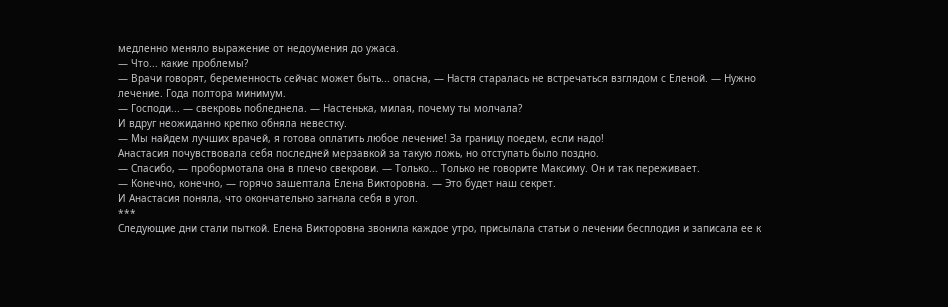медленно меняло выражение от недоумения до ужаса.
— Что... какие проблемы?
— Врачи говорят, беременность сейчас может быть... опасна, — Настя старалась не встречаться взглядом с Еленой. — Нужно лечение. Года полтора минимум.
— Господи... — свекровь побледнела. — Настенька, милая, почему ты молчала?
И вдруг неожиданно крепко обняла невестку.
— Мы найдем лучших врачей, я готова оплатить любое лечение! За границу поедем, если надо!
Анастасия почувствовала себя последней мерзавкой за такую ложь, но отступать было поздно.
— Спасибо, — пробормотала она в плечо свекрови. — Только... Только не говорите Максиму. Он и так переживает.
— Конечно, конечно, — горячо зашептала Елена Викторовна. — Это будет наш секрет.
И Анастасия поняла, что окончательно загнала себя в угол.
***
Следующие дни стали пыткой. Елена Викторовна звонила каждое утро, присылала статьи о лечении бесплодия и записала ее к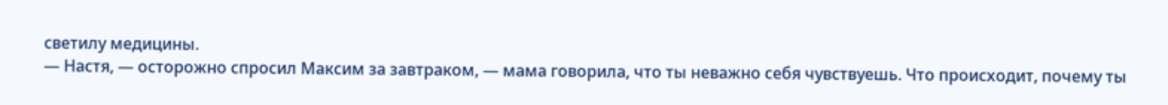светилу медицины.
— Настя, — осторожно спросил Максим за завтраком, — мама говорила, что ты неважно себя чувствуешь. Что происходит, почему ты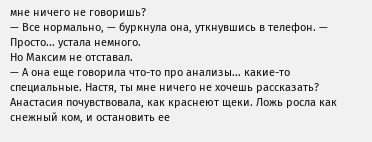мне ничего не говоришь?
— Все нормально, — буркнула она, уткнувшись в телефон. — Просто... устала немного.
Но Максим не отставал.
— А она еще говорила что-то про анализы... какие-то специальные. Настя, ты мне ничего не хочешь рассказать?
Анастасия почувствовала, как краснеют щеки. Ложь росла как снежный ком, и остановить ее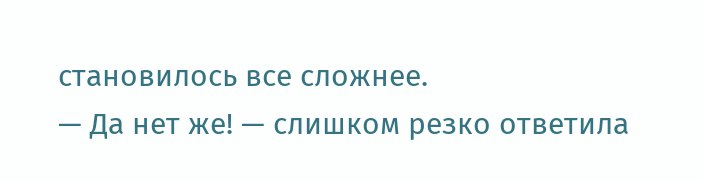становилось все сложнее.
— Да нет же! — слишком резко ответила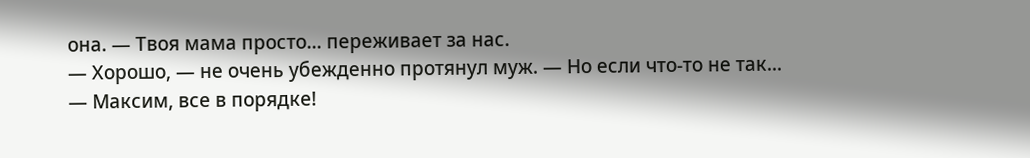она. — Твоя мама просто... переживает за нас.
— Хорошо, — не очень убежденно протянул муж. — Но если что-то не так...
— Максим, все в порядке!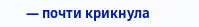— почти крикнула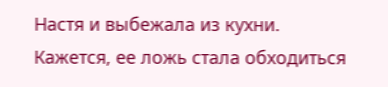Настя и выбежала из кухни.
Кажется, ее ложь стала обходиться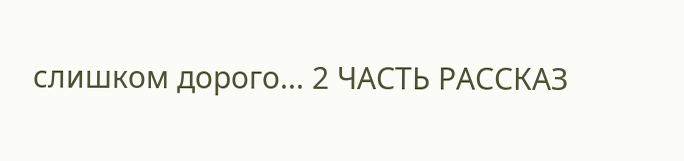слишком дорого... 2 ЧАСТЬ РАССКАЗ